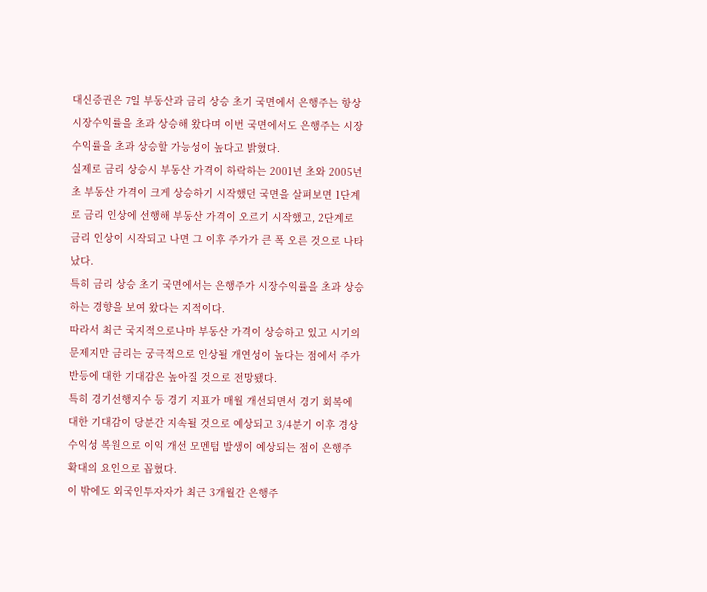대신증권은 7일 부동산과 금리 상승 초기 국면에서 은행주는 항상 시장수익률을 초과 상승해 왔다며 이번 국면에서도 은행주는 시장 수익률을 초과 상승할 가능성이 높다고 밝혔다.
실제로 금리 상승시 부동산 가격이 하락하는 2001년 초와 2005년 초 부동산 가격이 크게 상승하기 시작했던 국면을 살펴보면 1단계로 금리 인상에 선행해 부동산 가격이 오르기 시작했고, 2단계로 금리 인상이 시작되고 나면 그 이후 주가가 큰 폭 오른 것으로 나타났다.
특히 금리 상승 초기 국면에서는 은행주가 시장수익률을 초과 상승하는 경향을 보여 왔다는 지적이다.
따라서 최근 국지적으로나마 부동산 가격이 상승하고 있고 시기의 문제지만 금리는 궁극적으로 인상될 개연성이 높다는 점에서 주가 반등에 대한 기대감은 높아질 것으로 전망됐다.
특히 경기선행지수 등 경기 지표가 매월 개선되면서 경기 회복에 대한 기대감이 당분간 지속될 것으로 예상되고 3/4분기 이후 경상 수익성 복원으로 이익 개선 모멘텀 발생이 예상되는 점이 은행주 확대의 요인으로 꼽혔다.
이 밖에도 외국인투자자가 최근 3개월간 은행주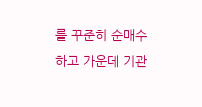를 꾸준히 순매수하고 가운데 기관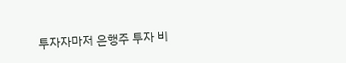투자자마저 은행주 투자 비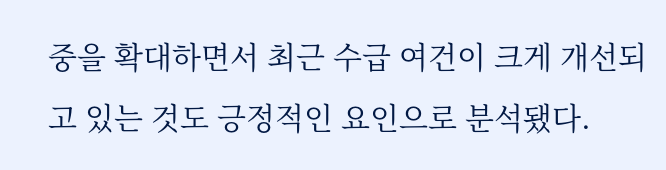중을 확대하면서 최근 수급 여건이 크게 개선되고 있는 것도 긍정적인 요인으로 분석됐다.